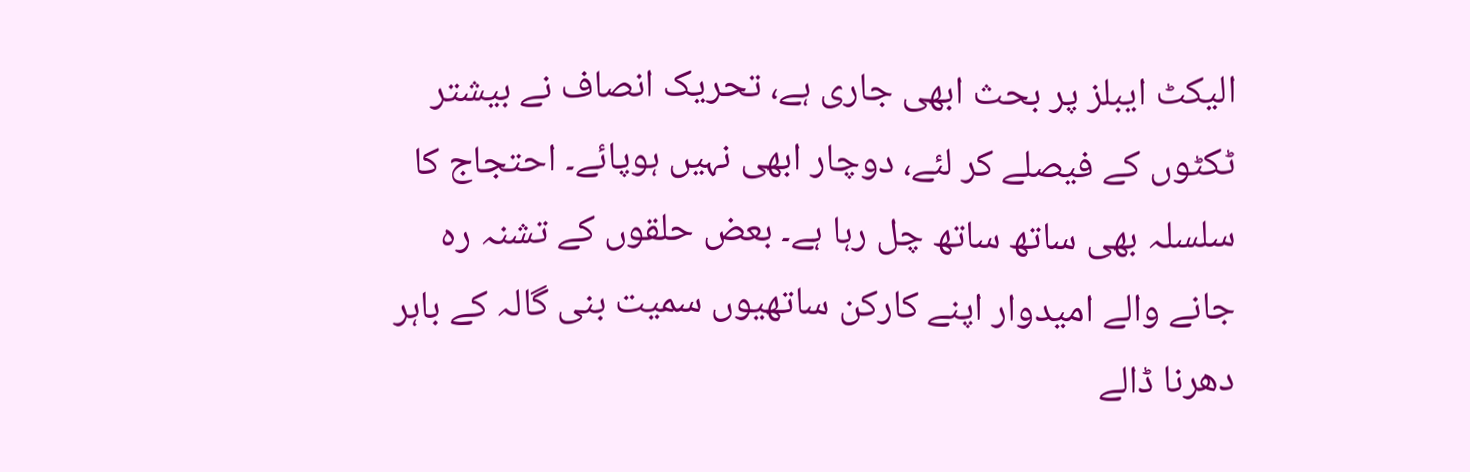الیکٹ ایبلز پر بحث ابھی جاری ہے، تحریک انصاف نے بیشتر ٹکٹوں کے فیصلے کر لئے، دوچار ابھی نہیں ہوپائے۔ احتجاج کا سلسلہ بھی ساتھ ساتھ چل رہا ہے۔ بعض حلقوں کے تشنہ رہ جانے والے امیدوار اپنے کارکن ساتھیوں سمیت بنی گالہ کے باہر دھرنا ڈالے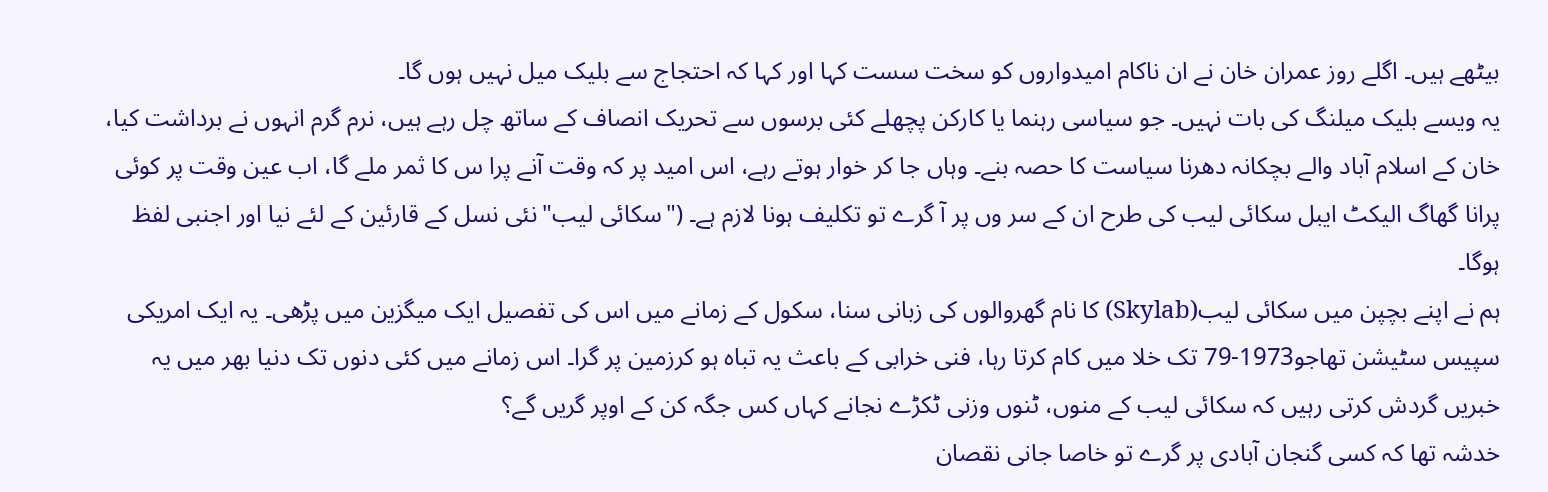بیٹھے ہیں۔ اگلے روز عمران خان نے ان ناکام امیدواروں کو سخت سست کہا اور کہا کہ احتجاج سے بلیک میل نہیں ہوں گا۔
یہ ویسے بلیک میلنگ کی بات نہیں۔ جو سیاسی رہنما یا کارکن پچھلے کئی برسوں سے تحریک انصاف کے ساتھ چل رہے ہیں، نرم گرم انہوں نے برداشت کیا، خان کے اسلام آباد والے بچکانہ دھرنا سیاست کا حصہ بنے۔ وہاں جا کر خوار ہوتے رہے، اس امید پر کہ وقت آنے پرا س کا ثمر ملے گا، اب عین وقت پر کوئی پرانا گھاگ الیکٹ ایبل سکائی لیب کی طرح ان کے سر وں پر آ گرے تو تکلیف ہونا لازم ہے۔ ("سکائی لیب"نئی نسل کے قارئین کے لئے نیا اور اجنبی لفظ ہوگا۔
ہم نے اپنے بچپن میں سکائی لیب(Skylab) کا نام گھروالوں کی زبانی سنا، سکول کے زمانے میں اس کی تفصیل ایک میگزین میں پڑھی۔ یہ ایک امریکی سپیس سٹیشن تھاجو1973-79 تک خلا میں کام کرتا رہا، فنی خرابی کے باعث یہ تباہ ہو کرزمین پر گرا۔ اس زمانے میں کئی دنوں تک دنیا بھر میں یہ خبریں گردش کرتی رہیں کہ سکائی لیب کے منوں، ٹنوں وزنی ٹکڑے نجانے کہاں کس جگہ کن کے اوپر گریں گے؟
خدشہ تھا کہ کسی گنجان آبادی پر گرے تو خاصا جانی نقصان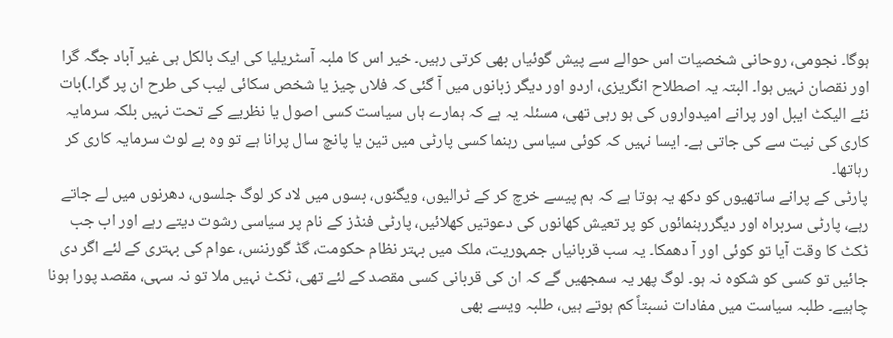ہوگا۔ نجومی، روحانی شخصیات اس حوالے سے پیش گوئیاں بھی کرتی رہیں۔ خیر اس کا ملبہ آسٹریلیا کی ایک بالکل ہی غیر آباد جگہ گرا اور نقصان نہیں ہوا۔ البتہ یہ اصطلاح انگریزی، اردو اور دیگر زبانوں میں آ گئی کہ فلاں چیز یا شخص سکائی لیب کی طرح ان پر گرا۔)بات نئے الیکٹ ایبل اور پرانے امیدواروں کی ہو رہی تھی، مسئلہ یہ ہے کہ ہمارے ہاں سیاست کسی اصول یا نظریے کے تحت نہیں بلکہ سرمایہ کاری کی نیت سے کی جاتی ہے۔ ایسا نہیں کہ کوئی سیاسی رہنما کسی پارٹی میں تین یا پانچ سال پرانا ہے تو وہ بے لوث سرمایہ کاری کر رہاتھا۔
پارٹی کے پرانے ساتھیوں کو دکھ یہ ہوتا ہے کہ ہم پیسے خرچ کر کے ٹرالیوں، ویگنوں، بسوں میں لاد کر لوگ جلسوں، دھرنوں میں لے جاتے رہے، پارٹی سربراہ اور دیگررہنمائوں کو پر تعیش کھانوں کی دعوتیں کھلائیں، پارٹی فنڈز کے نام پر سیاسی رشوت دیتے رہے اور اب جب ٹکٹ کا وقت آیا تو کوئی اور آ دھمکا۔ یہ سب قربانیاں جمہوریت، ملک میں بہتر نظام حکومت، گڈ گورننس، عوام کی بہتری کے لئے اگر دی جائیں تو کسی کو شکوہ نہ ہو۔ لوگ پھر یہ سمجھیں گے کہ ان کی قربانی کسی مقصد کے لئے تھی، ٹکٹ نہیں ملا تو نہ سہی، مقصد پورا ہونا چاہیے۔ طلبہ سیاست میں مفادات نسبتاً کم ہوتے ہیں، طلبہ ویسے بھی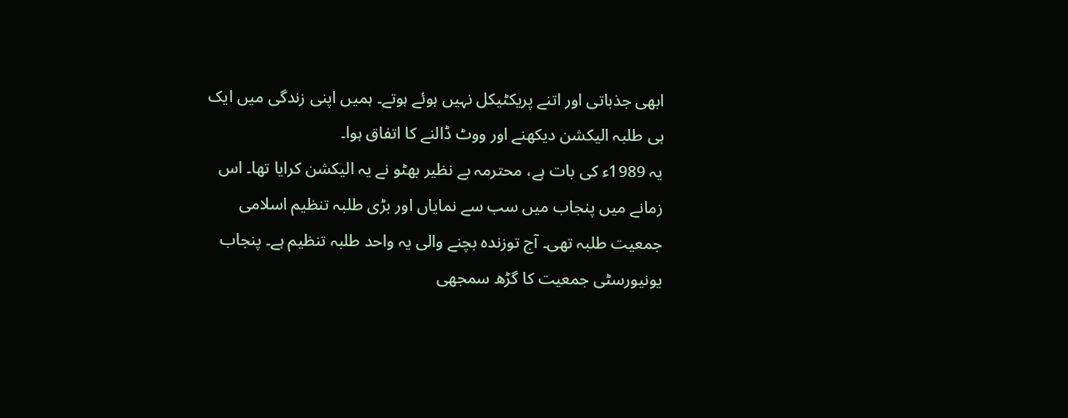ابھی جذباتی اور اتنے پریکٹیکل نہیں ہوئے ہوتے۔ ہمیں اپنی زندگی میں ایک ہی طلبہ الیکشن دیکھنے اور ووٹ ڈالنے کا اتفاق ہوا۔
یہ 1989ء کی بات ہے، محترمہ بے نظیر بھٹو نے یہ الیکشن کرایا تھا۔ اس زمانے میں پنجاب میں سب سے نمایاں اور بڑی طلبہ تنظیم اسلامی جمعیت طلبہ تھی۔ آج توزندہ بچنے والی یہ واحد طلبہ تنظیم ہے۔ پنجاب یونیورسٹی جمعیت کا گڑھ سمجھی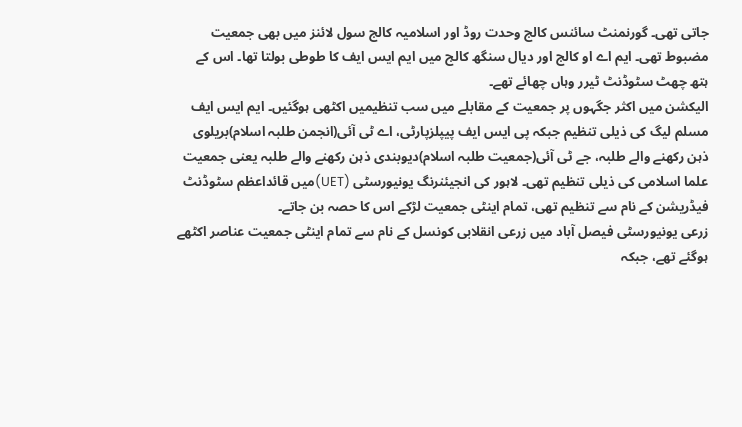جاتی تھی۔ گورنمنٹ سائنس کالج وحدت روڈ اور اسلامیہ کالج سول لائنز میں بھی جمعیت مضبوط تھی۔ ایم اے او کالج اور دیال سنگھ کالج میں ایم ایس ایف کا طوطی بولتا تھا۔ اس کے ہتھ چھٹ سٹوڈنٹ ٹیرر وہاں چھائے تھے۔
الیکشن میں اکثر جگہوں پر جمعیت کے مقابلے میں سب تنظیمیں اکٹھی ہوگئیں۔ ایم ایس ایف مسلم لیگ کی ذیلی تنظیم جبکہ پی ایس ایف پیپلزپارٹی، اے ٹی آئی(انجمن طلبہ اسلام)بریلوی ذہن رکھنے والے طلبہ، جے ٹی آئی(جمعیت طلبہ اسلام)دیوبندی ذہن رکھنے والے طلبہ یعنی جمعیت علما اسلامی کی ذیلی تنظیم تھی۔ لاہور کی انجیئنرنگ یونیورسٹی (UET)میں قائداعظم سٹوڈنٹ فیڈریشن کے نام سے تنظیم تھی، تمام اینٹی جمعیت لڑکے اس کا حصہ بن جاتے۔
زرعی یونیورسٹی فیصل آباد میں زرعی انقلابی کونسل کے نام سے تمام اینٹی جمعیت عناصر اکٹھے ہوگئے تھے، جبکہ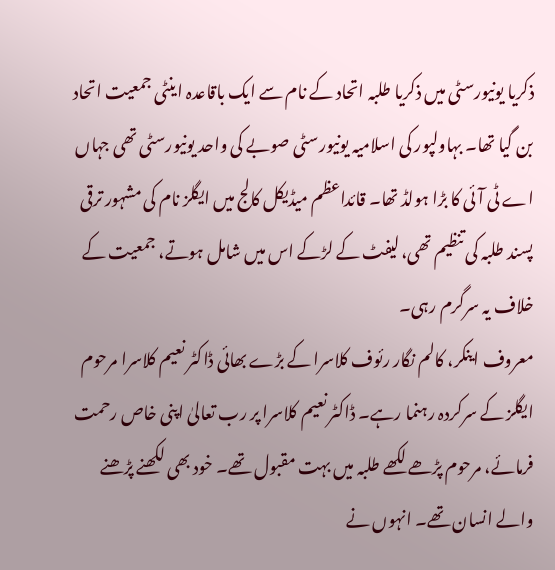ذکریا یونیورسٹی میں ذکریا طلبہ اتحاد کے نام سے ایک باقاعدہ اینٹی جمعیت اتحاد بن گیا تھا۔ بہاولپور کی اسلامیہ یونیورسٹی صوبے کی واحد یونیورسٹی تھی جہاں اے ٹی آئی کا بڑا ہولڈ تھا۔ قائداعظم میڈیکل کالج میں ایگلز نام کی مشہور ترقی پسند طلبہ کی تنظیم تھی، لیفٹ کے لڑکے اس میں شامل ہوتے، جمعیت کے خلاف یہ سرگرم رہی۔
معروف اینکر، کالم نگار رئوف کلاسرا کے بڑے بھائی ڈاکٹر نعیم کلاسرا مرحوم ایگلز کے سرکردہ رہنما رہے۔ ڈاکٹر نعیم کلاسرا پر رب تعالیٰ اپنی خاص رحمت فرمائے، مرحوم پڑھے لکھے طلبہ میں بہت مقبول تھے۔ خود بھی لکھنے پڑھنے والے انسان تھے۔ انہوں نے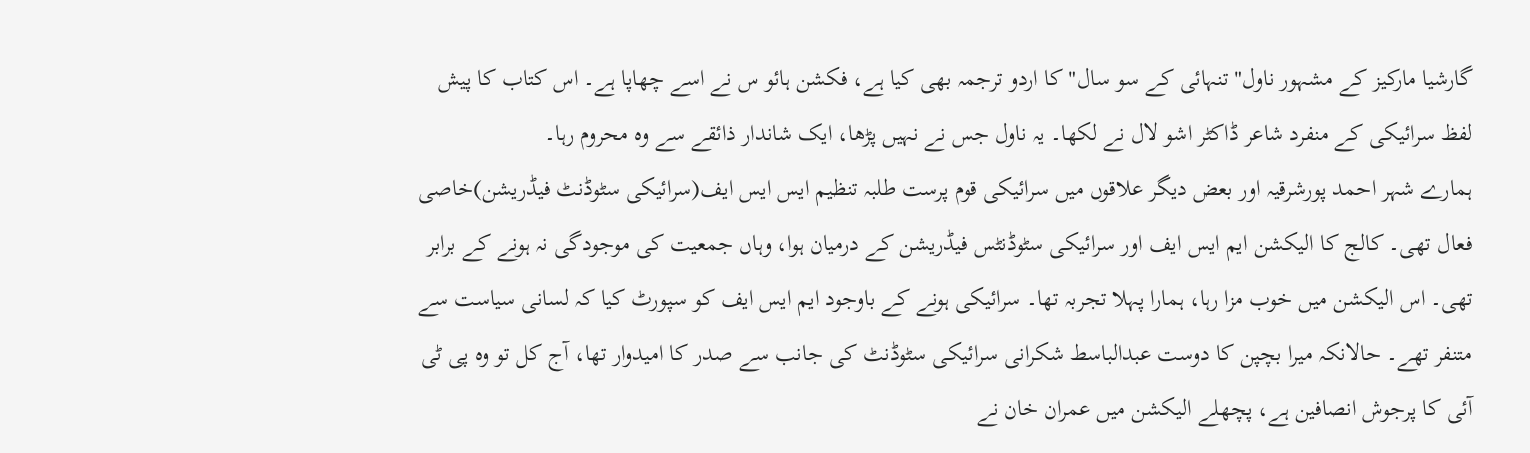گارشیا مارکیز کے مشہور ناول" تنہائی کے سو سال" کا اردو ترجمہ بھی کیا ہے، فکشن ہائو س نے اسے چھاپا ہے۔ اس کتاب کا پیش لفظ سرائیکی کے منفرد شاعر ڈاکٹر اشو لال نے لکھا۔ یہ ناول جس نے نہیں پڑھا، ایک شاندار ذائقے سے وہ محروم رہا۔
ہمارے شہر احمد پورشرقیہ اور بعض دیگر علاقوں میں سرائیکی قوم پرست طلبہ تنظیم ایس ایس ایف(سرائیکی سٹوڈنٹ فیڈریشن)خاصی فعال تھی۔ کالج کا الیکشن ایم ایس ایف اور سرائیکی سٹوڈنٹس فیڈریشن کے درمیان ہوا، وہاں جمعیت کی موجودگی نہ ہونے کے برابر تھی۔ اس الیکشن میں خوب مزا رہا، ہمارا پہلا تجربہ تھا۔ سرائیکی ہونے کے باوجود ایم ایس ایف کو سپورٹ کیا کہ لسانی سیاست سے متنفر تھے۔ حالانکہ میرا بچپن کا دوست عبدالباسط شکرانی سرائیکی سٹوڈنٹ کی جانب سے صدر کا امیدوار تھا، آج کل تو وہ پی ٹی آئی کا پرجوش انصافین ہے، پچھلے الیکشن میں عمران خان نے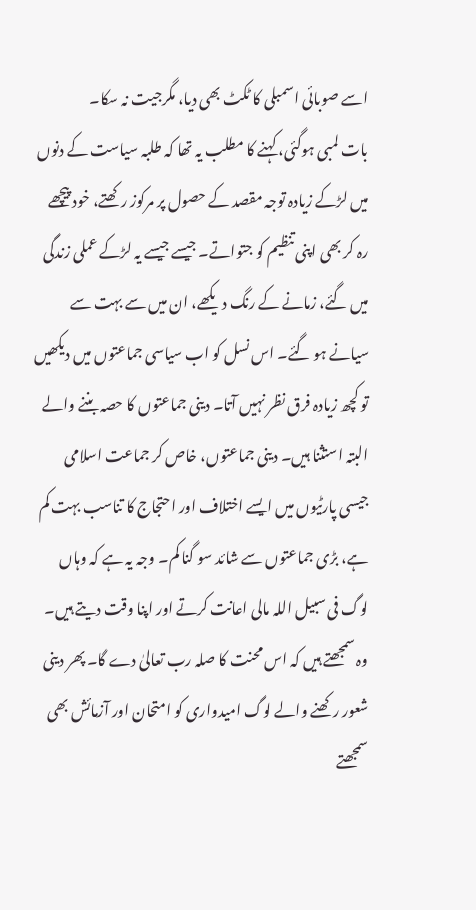اسے صوبائی اسمبلی کا ٹکٹ بھی دیا، مگرجیت نہ سکا۔
بات لمبی ہوگئی، کہنے کا مطلب یہ تھا کہ طلبہ سیاست کے دنوں میں لڑکے زیادہ توجہ مقصد کے حصول پر مرکوز رکھتے، خود پیچھے رہ کر بھی اپنی تنظیم کو جتواتے۔ جیسے جیسے یہ لڑکے عملی زندگی میں گئے، زمانے کے رنگ دیکھے، ان میں سے بہت سے سیانے ہو گئے۔ اس نسل کو اب سیاسی جماعتوں میں دیکھیں تو کچھ زیادہ فرق نظر نہیں آتا۔ دینی جماعتوں کا حصہ بننے والے البتہ استثنا ہیں۔ دینی جماعتوں، خاص کر جماعت اسلامی جیسی پارٹیوں میں ایسے اختلاف اور احتجاج کا تناسب بہت کم ہے، بڑی جماعتوں سے شائد سو گنا کم۔ وجہ یہ ہے کہ وہاں لوگ فی سبیل اللہ مالی اعانت کرتے اور اپنا وقت دیتے ہیں۔
وہ سمجھتے ہیں کہ اس محنت کا صلہ رب تعالیٰ دے گا۔ پھر دینی شعور رکھنے والے لوگ امیدواری کو امتحان اور آزمائش بھی سمجھتے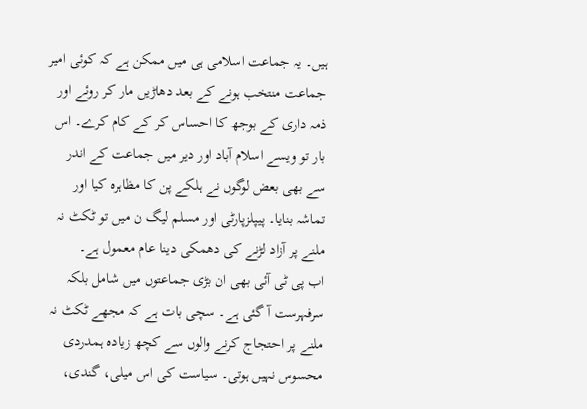ہیں۔ یہ جماعت اسلامی ہی میں ممکن ہے کہ کوئی امیر جماعت منتخب ہونے کے بعد دھاڑیں مار کر روئے اور ذمہ داری کے بوجھ کا احساس کر کے کام کرے۔ اس بار تو ویسے اسلام آباد اور دیر میں جماعت کے اندر سے بھی بعض لوگوں نے ہلکے پن کا مظاہرہ کیا اور تماشہ بنایا۔ پیپلزپارٹی اور مسلم لیگ ن میں تو ٹکٹ نہ ملنے پر آزاد لڑنے کی دھمکی دینا عام معمول ہے۔
اب پی ٹی آئی بھی ان بڑی جماعتوں میں شامل بلکہ سرفہرست آ گئی ہے۔ سچی بات ہے کہ مجھے ٹکٹ نہ ملنے پر احتجاج کرنے والوں سے کچھ زیادہ ہمدردی محسوس نہیں ہوتی۔ سیاست کی اس میلی، گندی،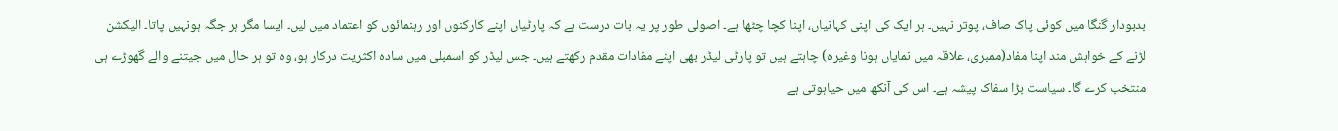بدبودار گنگا میں کوئی پاک صاف، پوتر نہیں۔ ہر ایک کی اپنی کہانیاں، اپنا کچا چٹھا ہے۔ اصولی طور پر یہ بات درست ہے کہ پارٹیاں اپنے کارکنوں اور رہنمائوں کو اعتماد میں لیں۔ ایسا مگر ہر جگہ ہونہیں پاتا۔ الیکشن لڑنے کے خواہش مند اپنا مفاد(ممبری، علاقہ میں نمایاں ہونا وغیرہ) چاہتے ہیں تو پارٹی لیڈر بھی اپنے مفادات مقدم رکھتے ہیں۔ جس لیڈر کو اسمبلی میں سادہ اکثریت درکار ہو، وہ تو ہر حال میں جیتنے والے گھوڑے ہی منتخب کرے گا۔ سیاست بڑا سفاک پیشہ ہے۔ اس کی آنکھ میں حیاہوتی ہے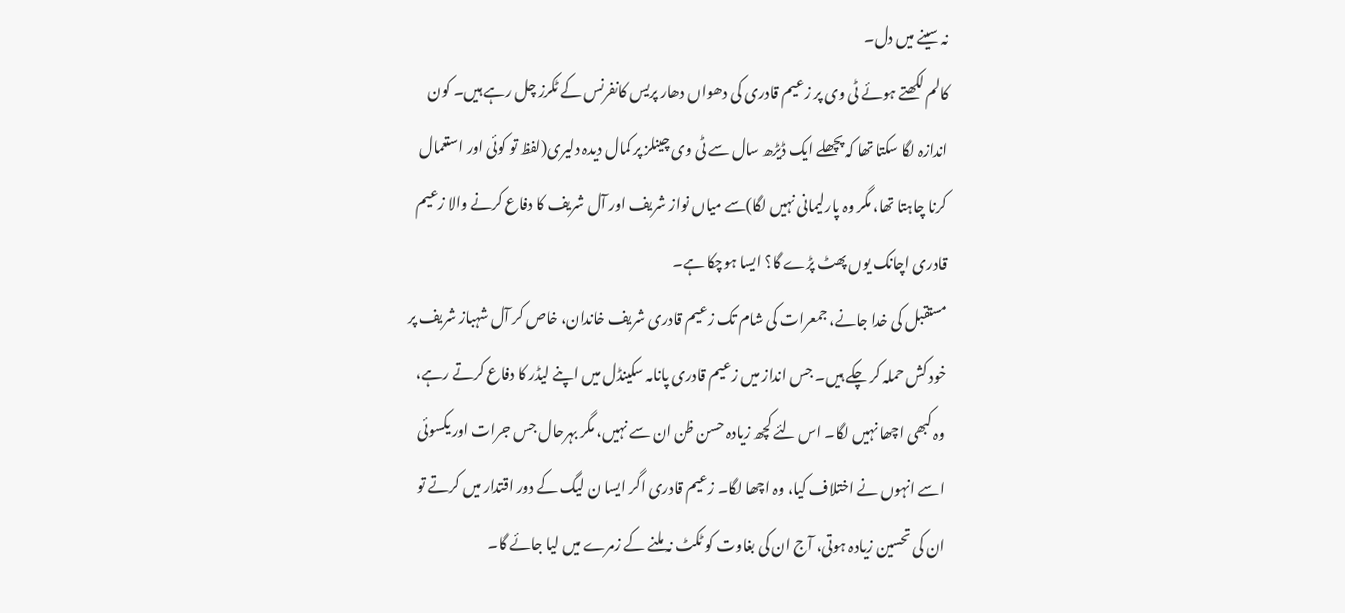نہ سینے میں دل۔
کالم لکھتے ہوئے ٹی وی پر زعیم قادری کی دھواں دھار پریس کانفرنس کے ٹکرز چل رہے ہیں۔ کون اندازہ لگا سکتا تھا کہ پچھلے ایک ڈیڑھ سال سے ٹی وی چینلز پر کمال دیدہ دلیری(لفظ تو کوئی اور استعمال کرنا چاہتا تھا، مگر وہ پارلیمانی نہیں لگا)سے میاں نواز شریف اور آل شریف کا دفاع کرنے والا زعیم قادری اچانک یوں پھٹ پڑے گا؟ ایسا ہوچکا ہے۔
مستقبل کی خدا جانے، جمعرات کی شام تک زعیم قادری شریف خاندان، خاص کر آل شہباز شریف پر خود کش حملہ کر چکے ہیں۔ جس انداز میں زعیم قادری پانامہ سکینڈل میں اپنے لیڈر کا دفاع کرتے رہے، وہ کبھی اچھا نہیں لگا۔ اس لئے کچھ زیادہ حسن ظن ان سے نہیں، مگر بہرحال جس جرات اور یکسوئی اسے انہوں نے اختلاف کیا، وہ اچھا لگا۔ زعیم قادری اگر ایسا ن لیگ کے دور اقتدار میں کرتے تو ان کی تحسین زیادہ ہوتی، آج ان کی بغاوت کو ٹکٹ نہ ملنے کے زمرے میں لیا جائے گا۔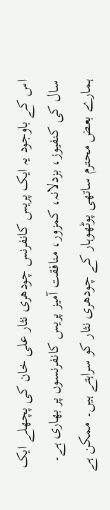اس کے باوجود یہ ایک پریس کانفرنس چودھری نثار علی خان کی پچھلے ایک سال کی کنفیوز، بزدلانہ، کمزور، منافقت آمیز پریس کانفرنسوں پر بھاری ہے۔
ہمارے بعض محترم ساتھی پوٹھوہار کے چودھری نثار کو سراہتے ہیں۔ ممکن ہے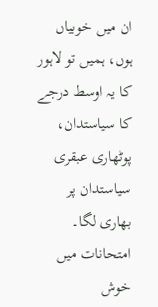ان میں خوبیاں ہوں، ہمیں تو لاہور کا یہ اوسط درجے کا سیاستدان، پوٹھاری عبقری سیاستدان پر بھاری لگا۔ امتحانات میں خوش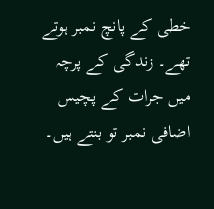خطی کے پانچ نمبر ہوتے تھے۔ زندگی کے پرچہ میں جرات کے پچیس اضافی نمبر تو بنتے ہیں۔